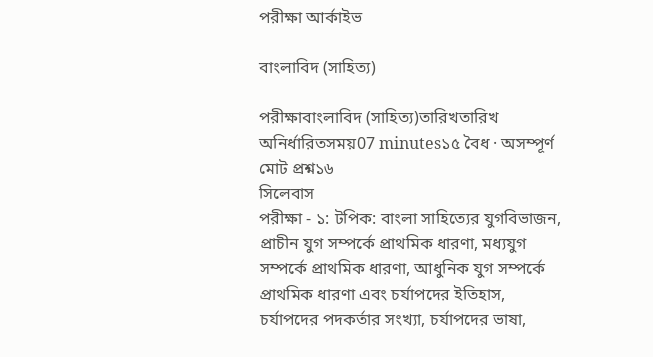পরীক্ষা আর্কাইভ

বাংলাবিদ (সাহিত্য)

পরীক্ষাবাংলাবিদ (সাহিত্য)তারিখতারিখ অনির্ধারিতসময়07 minutes১৫ বৈধ · অসম্পূর্ণ
মোট প্রশ্ন১৬
সিলেবাস
পরীক্ষা - ১: টপিক: বাংলা সাহিত্যের যুগবিভাজন, প্রাচীন যুগ সম্পর্কে প্রাথমিক ধারণা, মধ্যযুগ সম্পর্কে প্রাথমিক ধারণা, আধুনিক যুগ সম্পর্কে প্রাথমিক ধারণা এবং চর্যাপদের ইতিহাস, চর্যাপদের পদকর্তার সংখ্যা, চর্যাপদের ভাষা,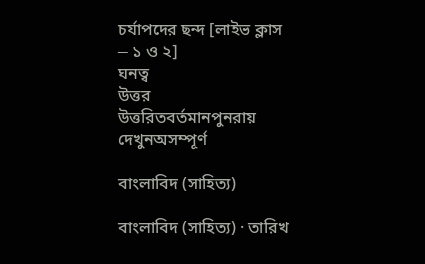চর্যাপদের ছন্দ [লাইভ ক্লাস ⎯ ১ ও ২]
ঘনত্ব
উত্তর
উত্তরিতবর্তমানপুনরায় দেখুনঅসম্পূর্ণ

বাংলাবিদ (সাহিত্য)

বাংলাবিদ (সাহিত্য) · তারিখ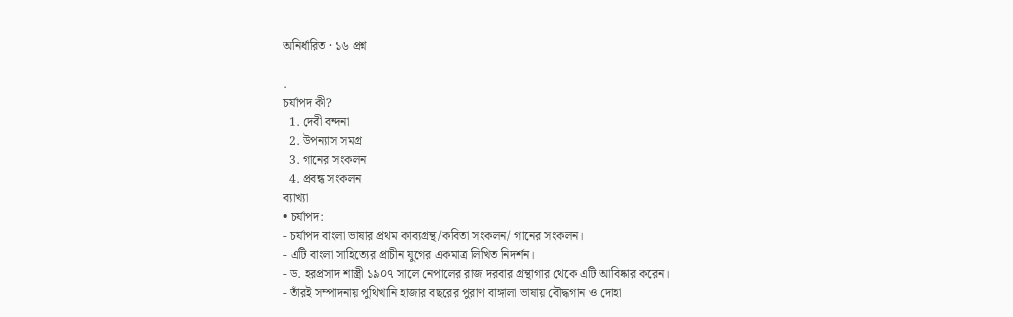অনির্ধারিত · ১৬ প্রশ্ন

.
চর্যাপদ কী?
  1. দেবী বন্দনা
  2. উপন্যাস সমগ্র
  3. গানের সংকলন
  4. প্রবন্ধ সংকলন
ব্যাখ্যা
• চর্যাপদ:
- চর্যাপদ বাংলা ভাষার প্রথম কাব্যগ্রন্থ/কবিতা সংকলন/ গানের সংকলন।
- এটি বাংলা সাহিত্যের প্রাচীন যুগের একমাত্র লিখিত নিদর্শন।
- ড. হরপ্রসাদ শাস্ত্রী ১৯০৭ সালে নেপালের রাজ দরবার গ্রন্থাগার থেকে এটি আবিষ্কার করেন।
- তাঁরই সম্পাদনায় পুথিখানি হাজার বছরের পুরাণ বাঙ্গালা ভাষায় বৌদ্ধগান ও দোহা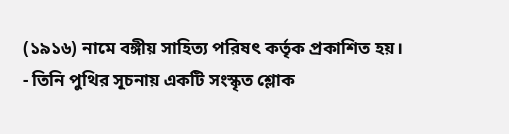(১৯১৬) নামে বঙ্গীয় সাহিত্য পরিষৎ কর্তৃক প্রকাশিত হয়।
- তিনি পুথির সূচনায় একটি সংস্কৃত শ্লোক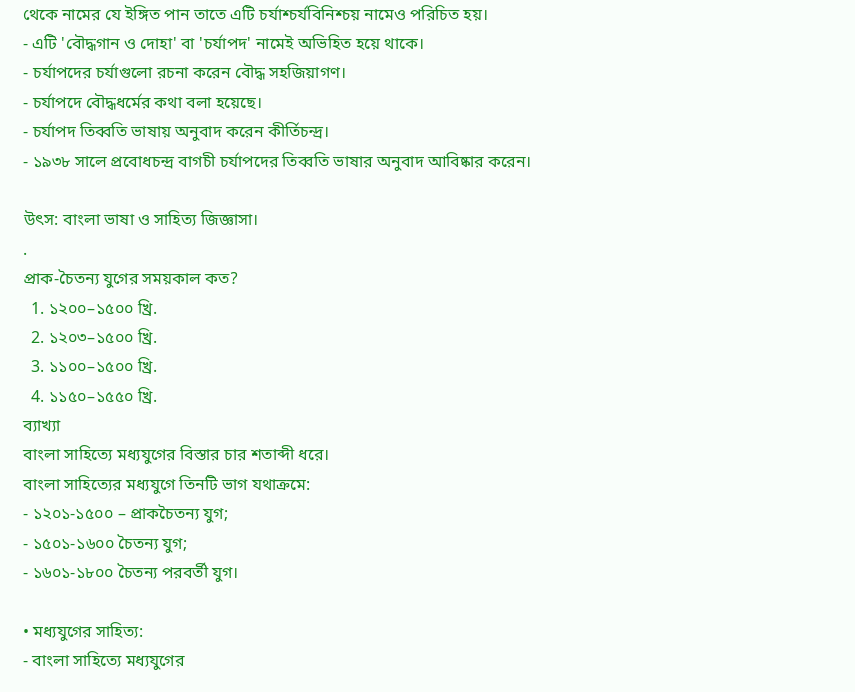থেকে নামের যে ইঙ্গিত পান তাতে এটি চর্যাশ্চর্যবিনিশ্চয় নামেও পরিচিত হয়।
- এটি 'বৌদ্ধগান ও দোহা' বা 'চর্যাপদ' নামেই অভিহিত হয়ে থাকে।
- চর্যাপদের চর্যাগুলো রচনা করেন বৌদ্ধ সহজিয়াগণ।
- চর্যাপদে বৌদ্ধধর্মের কথা বলা হয়েছে।
- চর্যাপদ তিব্বতি ভাষায় অনুবাদ করেন কীর্তিচন্দ্র।
- ১৯৩৮ সালে প্রবোধচন্দ্র বাগচী চর্যাপদের তিব্বতি ভাষার অনুবাদ আবিষ্কার করেন।

উৎস: বাংলা ভাষা ও সাহিত্য জিজ্ঞাসা।
.
প্রাক-চৈতন্য যুগের সময়কাল কত?
  1. ১২০০–১৫০০ খ্রি.
  2. ১২০৩–১৫০০ খ্রি.
  3. ১১০০–১৫০০ খ্রি.
  4. ১১৫০–১৫৫০ খ্রি.
ব্যাখ্যা
বাংলা সাহিত্যে মধ্যযুগের বিস্তার চার শতাব্দী ধরে।
বাংলা সাহিত্যের মধ্যযুগে তিনটি ভাগ যথাক্রমে:
- ১২০১-১৫০০ – প্রাকচৈতন্য যুগ;
- ১৫০১-১৬০০ চৈতন্য যুগ;
- ১৬০১-১৮০০ চৈতন্য পরবর্তী যুগ।

• মধ্যযুগের সাহিত্য:
- বাংলা সাহিত্যে মধ্যযুগের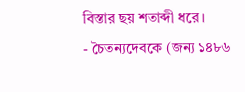বিস্তার ছয় শতাব্দী ধরে।
- চৈতন্যদেবকে (জন্য ১৪৮৬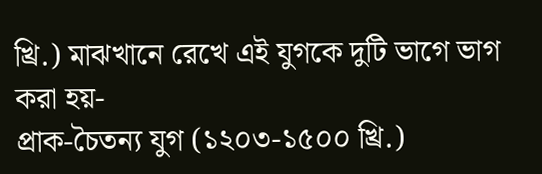খ্রি.) মাঝখানে রেখে এই যুগকে দুটি ভাগে ভাগ করা হয়-
প্রাক-চৈতন্য যুগ (১২০৩-১৫০০ খ্রি.)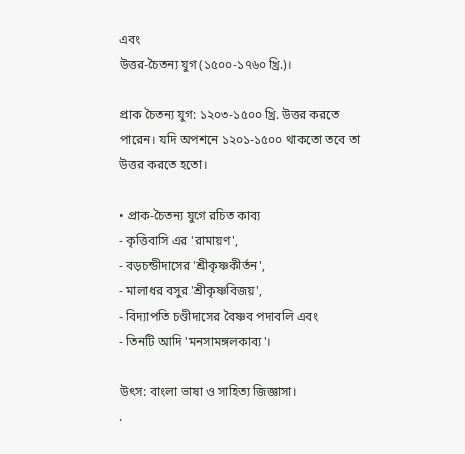এবং
উত্তর-চৈতন্য যুগ (১৫০০-১৭৬০ খ্রি.)।

প্রাক চৈতন্য যুগ: ১২০৩-১৫০০ খ্রি. উত্তর করতে পারেন। যদি অপশনে ১২০১-১৫০০ থাকতো তবে তা উত্তর করতে হতো।

• প্রাক-চৈতন্য যুগে রচিত কাব্য
- কৃত্তিবাসি এর 'রামায়ণ',
- বড়চন্ডীদাসের 'শ্রীকৃষ্ণকীর্তন',
- মালাধর বসুর 'শ্রীকৃষ্ণবিজয়',
- বিদ্যাপতি চণ্ডীদাসের বৈষ্ণব পদাবলি এবং
- তিনটি আদি 'মনসামঙ্গলকাব্য'।

উৎস: বাংলা ভাষা ও সাহিত্য জিজ্ঞাসা।
.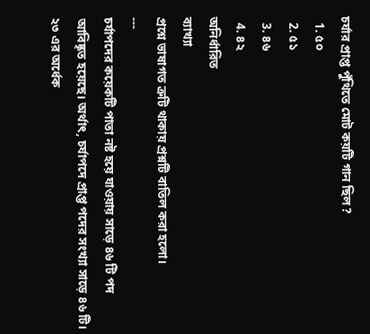চর্যার প্রাপ্ত পুঁথিতে মোট কয়টি গান ছিল?
  1. ৫০
  2. ৫১
  3. ৪৬
  4. ৪২
অনির্ধারিত
ব্যাখ্যা
প্রশ্নে ভাষাগত ত্রুটি থাকায় প্রশ্নটি বাতিল করা হলো।
---
চর্যাপদের কয়েকটি পাতা নষ্ট হয়ে যাওয়ায় সাড়ে ৪৬ টি পদ আবিষ্কৃত হয়েছে। অর্থাৎ, চর্যাপদে প্রাপ্ত পদের সংখ্যা সাড়ে ৪৬ টি। ২৩ এর অর্ধেক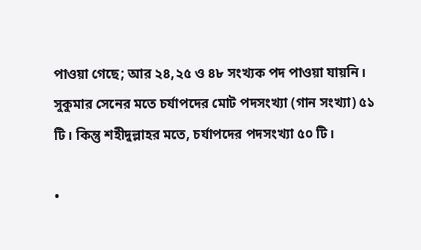পাওয়া গেছে; আর ২৪,২৫ ও ৪৮ সংখ্যক পদ পাওয়া যায়নি। সুকুমার সেনের মতে চর্যাপদের মোট পদসংখ্যা (গান সংখ্যা) ৫১ টি। কিন্তু শহীদুল্লাহর মতে, চর্যাপদের পদসংখ্যা ৫০ টি।

•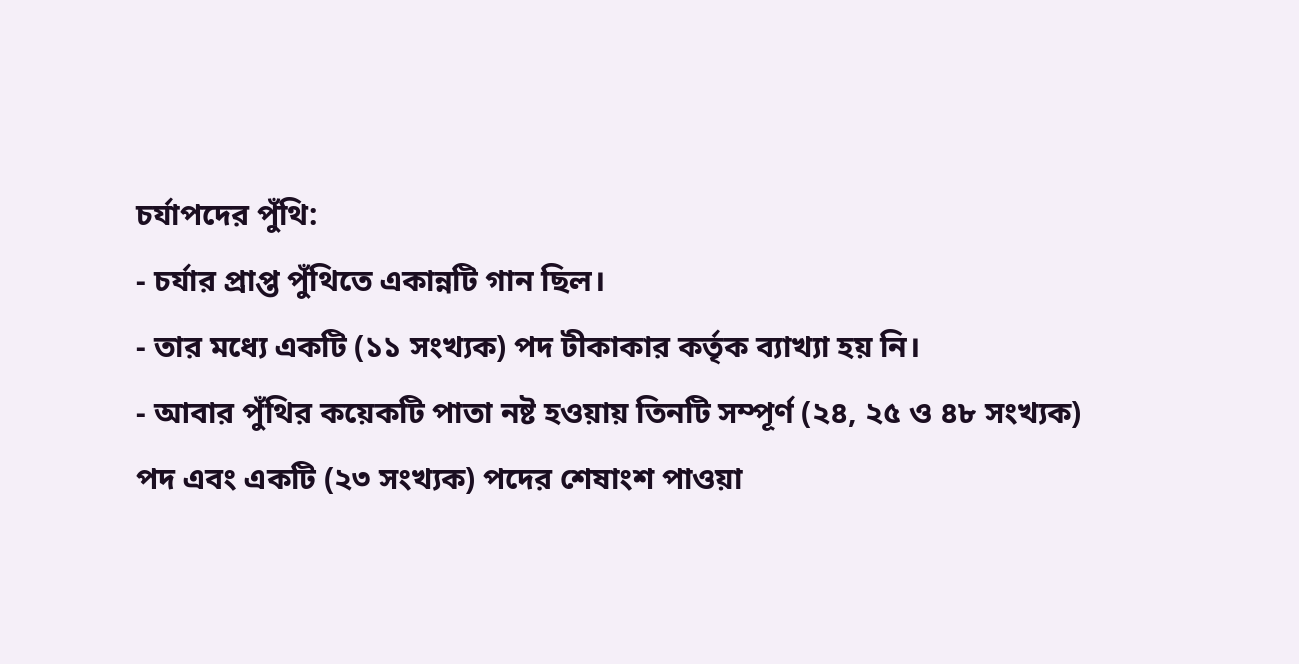চর্যাপদের পুঁথি:
- চর্যার প্রাপ্ত পুঁথিতে একান্নটি গান ছিল।
- তার মধ্যে একটি (১১ সংখ্যক) পদ টীকাকার কর্তৃক ব্যাখ্যা হয় নি।
- আবার পুঁথির কয়েকটি পাতা নষ্ট হওয়ায় তিনটি সম্পূর্ণ (২৪, ২৫ ও ৪৮ সংখ্যক) পদ এবং একটি (২৩ সংখ্যক) পদের শেষাংশ পাওয়া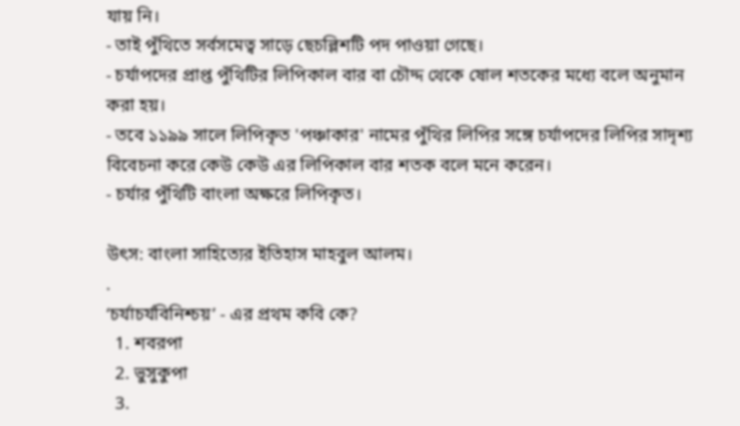যায় নি।
- তাই পুঁথিতে সর্বসমেত্ব সাড়ে ছেচল্লিশটি পদ পাওয়া গেছে।
- চর্যাপদের প্রাপ্ত পুঁথিটির লিপিকাল বার বা চৌদ্দ থেকে ষোল শতকের মধ্যে বলে অনুমান করা হয়।
- তবে ১১৯৯ সালে লিপিকৃত 'পঞ্চাকার' নামের পুঁথির লিপির সঙ্গে চর্যাপদের লিপির সাদৃশ্য বিবেচনা করে কেউ কেউ এর লিপিকাল বার শতক বলে মনে করেন।
- চর্যার পুঁথিটি বাংলা অক্ষরে লিপিকৃত।

উৎস: বাংলা সাহিত্যের ইতিহাস মাহবুল আলম।
.
‘চর্যাচর্যবিনিশ্চয়’ - এর প্রথম কবি কে?
  1. শবরপা
  2. ভুসুকুপা
  3.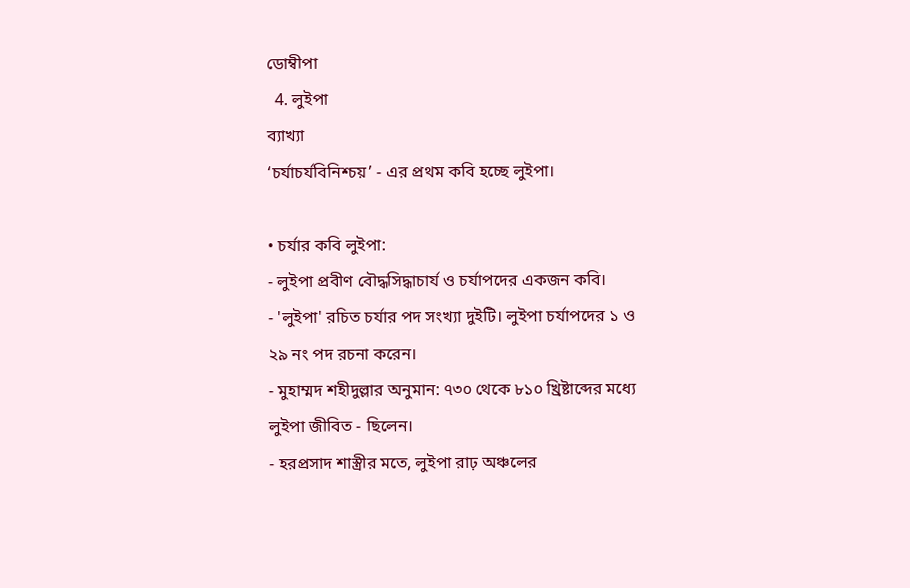ডোম্বীপা
  4. লুইপা
ব্যাখ্যা
‘চর্যাচর্যবিনিশ্চয়’ - এর প্রথম কবি হচ্ছে লুইপা।

• চর্যার কবি লুইপা:
- লুইপা প্রবীণ বৌদ্ধসিদ্ধাচার্য ও চর্যাপদের একজন কবি।
- 'লুইপা' রচিত চর্যার পদ সংখ্যা দুইটি। লুইপা চর্যাপদের ১ ও ২৯ নং পদ রচনা করেন।
- মুহাম্মদ শহীদুল্লার অনুমান: ৭৩০ থেকে ৮১০ খ্রিষ্টাব্দের মধ্যে লুইপা জীবিত - ছিলেন।
- হরপ্রসাদ শাস্ত্রীর মতে, লুইপা রাঢ় অঞ্চলের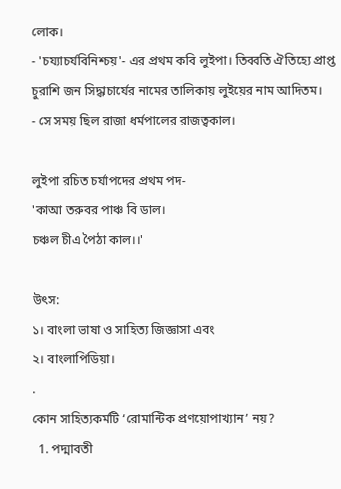লোক।
- 'চয্যাচর্যবিনিশ্চয়'- এর প্রথম কবি লুইপা। তিব্বতি ঐতিহ্যে প্রাপ্ত চুরাশি জন সিদ্ধাচার্যের নামের তালিকায় লুইয়ের নাম আদিতম।
- সে সময় ছিল রাজা ধর্মপালের রাজত্বকাল।

লুইপা রচিত চর্যাপদের প্রথম পদ-
'কাআ তরুবর পাঞ্চ বি ডাল।
চঞ্চল চীএ পৈঠা কাল।।'

উৎস:
১। বাংলা ভাষা ও সাহিত্য জিজ্ঞাসা এবং
২। বাংলাপিডিয়া।
.
কোন সাহিত্যকর্মটি ‘রোমান্টিক প্রণয়োপাখ্যান’ নয়?
  1. পদ্মাবতী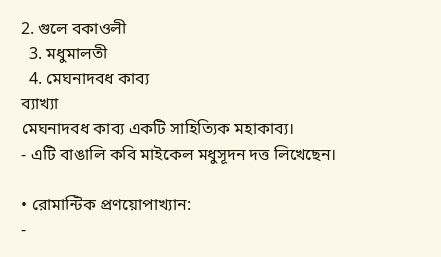2. গুলে বকাওলী
  3. মধুমালতী
  4. মেঘনাদবধ কাব্য
ব্যাখ্যা
মেঘনাদবধ কাব্য একটি সাহিত্যিক মহাকাব্য।
- এটি বাঙালি কবি মাইকেল মধুসূদন দত্ত লিখেছেন।

• রোমান্টিক প্রণয়োপাখ্যান:
-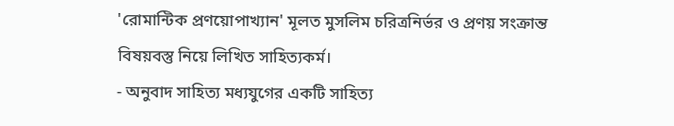'রোমান্টিক প্রণয়োপাখ্যান' মূলত মুসলিম চরিত্রনির্ভর ও প্রণয় সংক্রান্ত বিষয়বস্তু নিয়ে লিখিত সাহিত্যকর্ম।
- অনুবাদ সাহিত্য মধ্যযুগের একটি সাহিত্য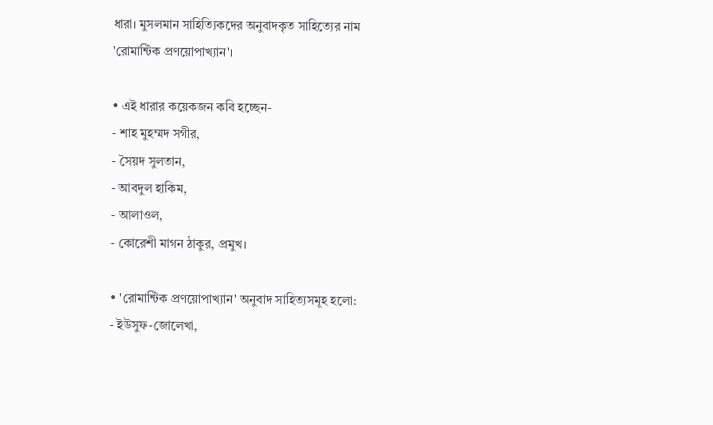ধারা। মুসলমান সাহিত্যিকদের অনুবাদকৃত সাহিত্যের নাম 'রোমান্টিক প্রণয়োপাখ্যান'।

• এই ধারার কয়েকজন কবি হচ্ছেন-
- শাহ মুহম্মদ সগীর,
- সৈয়দ সুলতান,
- আবদুল হাকিম,
- আলাওল,
- কোরেশী মাগন ঠাকুর, প্রমুখ।

• 'রোমান্টিক প্রণয়োপাখ্যান' অনুবাদ সাহিত্যসমূহ হলো:
- ইউসুফ-জোলেখা,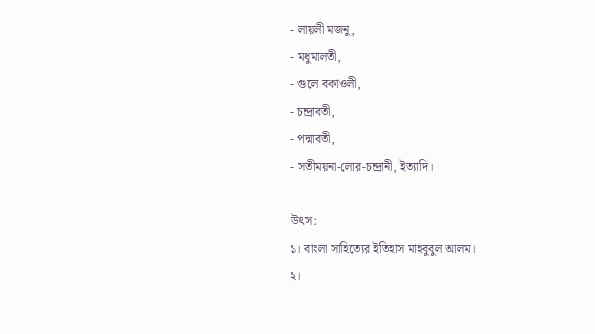- লায়লী মজনু,
- মধুমালতী,
- গুলে বকাওলী,
- চন্দ্রাবতী,
- পদ্মাবতী,
- সতীময়না-লোর-চন্দ্রানী, ইত্যাদি।

উৎস:
১। বাংলা সাহিত্যের ইতিহাস মাহবুবুল আলম।
২।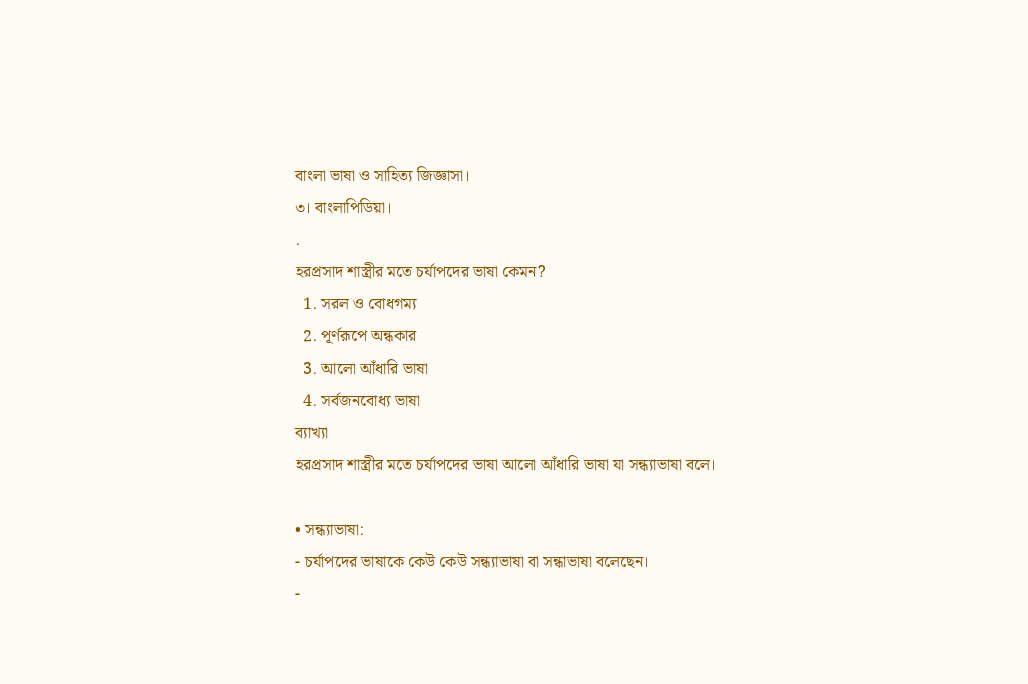বাংলা ভাষা ও সাহিত্য জিজ্ঞাসা।
৩। বাংলাপিডিয়া।
.
হরপ্রসাদ শাস্ত্রীর মতে চর্যাপদের ভাষা কেমন?
  1. সরল ও বোধগম্য
  2. পূর্ণরূপে অন্ধকার
  3. আলো আঁধারি ভাষা
  4. সর্বজনবোধ্য ভাষা
ব্যাখ্যা
হরপ্রসাদ শাস্ত্রীর মতে চর্যাপদের ভাষা আলো আঁধারি ভাষা যা সন্ধ্যাভাষা বলে।

• সন্ধ্যাভাষা:
- চর্যাপদের ভাষাকে কেউ কেউ সন্ধ্যাভাষা বা সন্ধাভাষা বলেছেন।
-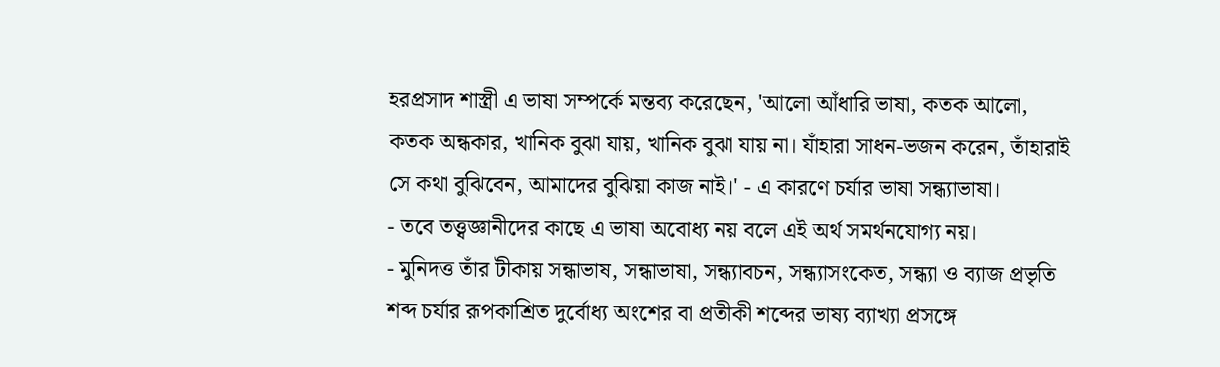হরপ্রসাদ শাস্ত্রী এ ভাষা সম্পর্কে মন্তব্য করেছেন, 'আলো আঁধারি ভাষা, কতক আলো, কতক অন্ধকার, খানিক বুঝা যায়, খানিক বুঝা যায় না। যাঁহারা সাধন-ভজন করেন, তাঁহারাই সে কথা বুঝিবেন, আমাদের বুঝিয়া কাজ নাই।' - এ কারণে চর্যার ভাষা সন্ধ্যাভাষা।
- তবে তত্ত্বজ্ঞানীদের কাছে এ ভাষা অবোধ্য নয় বলে এই অর্থ সমর্থনযোগ্য নয়।
- মুনিদত্ত তাঁর টীকায় সন্ধাভাষ, সন্ধাভাষা, সন্ধ্যাবচন, সন্ধ্যাসংকেত, সন্ধ্যা ও ব্যাজ প্রভৃতি শব্দ চর্যার রূপকাশ্রিত দুর্বোধ্য অংশের বা প্রতীকী শব্দের ভাষ্য ব্যাখ্যা প্রসঙ্গে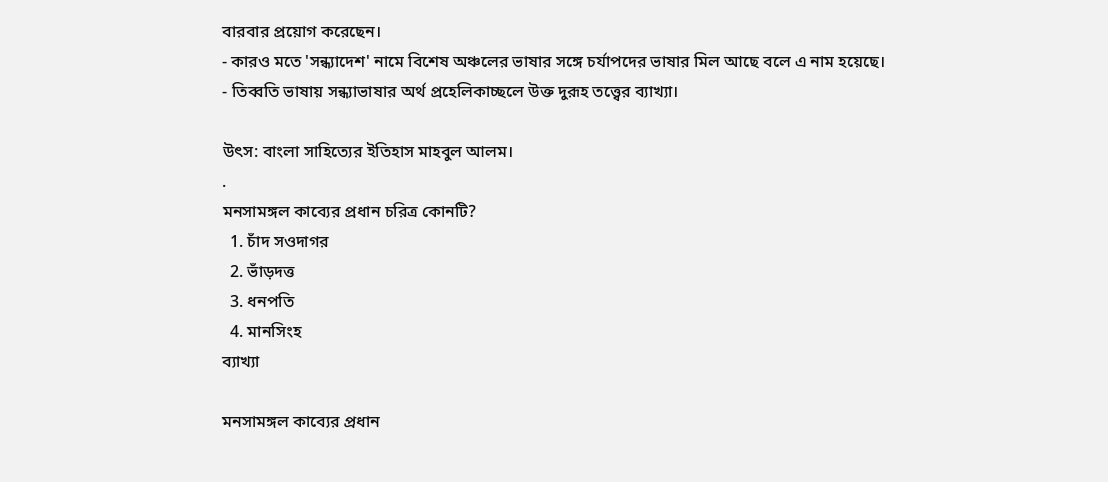বারবার প্রয়োগ করেছেন।
- কারও মতে 'সন্ধ্যাদেশ' নামে বিশেষ অঞ্চলের ভাষার সঙ্গে চর্যাপদের ভাষার মিল আছে বলে এ নাম হয়েছে।
- তিব্বতি ভাষায় সন্ধ্যাভাষার অর্থ প্রহেলিকাচ্ছলে উক্ত দুরূহ তত্ত্বের ব্যাখ্যা।

উৎস: বাংলা সাহিত্যের ইতিহাস মাহবুল আলম।
.
মনসামঙ্গল কাব্যের প্রধান চরিত্র কোনটি?
  1. চাঁদ সওদাগর
  2. ভাঁড়দত্ত
  3. ধনপতি
  4. মানসিংহ
ব্যাখ্যা

মনসামঙ্গল কাব্যের প্রধান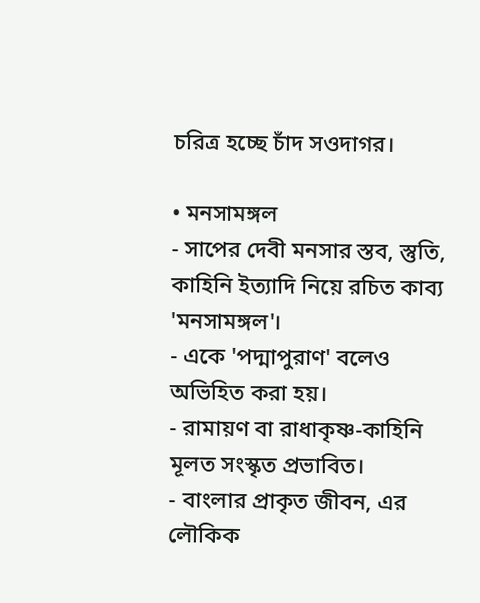চরিত্র হচ্ছে চাঁদ সওদাগর।

• মনসামঙ্গল
- সাপের দেবী মনসার স্তব, স্তুতি, কাহিনি ইত্যাদি নিয়ে রচিত কাব্য 'মনসামঙ্গল'।
- একে 'পদ্মাপুরাণ' বলেও অভিহিত করা হয়।
- রামায়ণ বা রাধাকৃষ্ণ-কাহিনি মূলত সংস্কৃত প্রভাবিত।
- বাংলার প্রাকৃত জীবন, এর লৌকিক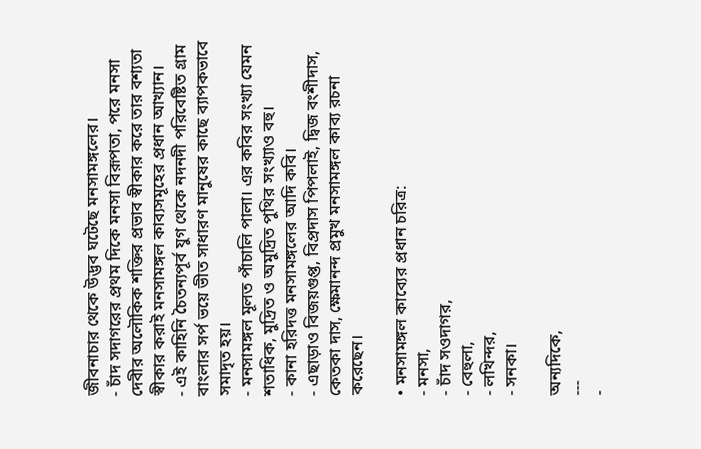জীবনাচার থেকে উদ্ভব ঘটেছে মনসামঙ্গলের।
- চাঁদ সদাগরের প্রথম দিকে মনসা বিরূপতা, পরে মনসা দেবীর অলৌকিক শক্তির প্রভাব স্বীকার করে তার বশ্যতা স্বীকার করাই মনসামঙ্গল কাব্যসমূহের প্রধান আখ্যান।
- এই কাহিনি চৈতন্যপূর্ব যুগ থেকে নদনদী পরিবেষ্টিত গ্রাম বাংলার সর্প ভয়ে ভীত সাধারণ মানুষের কাছে ব্যাপকভাবে সমাদৃত হয়।
- মনসামঙ্গল মূলত পাঁচালি পালা। এর কবির সংখ্যা যেমন শতাধিক, মুদ্রিত ও অমুদ্রিত পুথির সংখ্যাও বহু।
- কানা হরিদত্ত মনসামঙ্গলের আদি কবি।
- এছাড়াও বিজয়গুপ্ত, বিপ্রদাস পিপলাই, দ্বিজ বংশীদাস, কেতকা দাস, ক্ষেমানন্দ প্রমুখ মনসামঙ্গল কাব্য রচনা করেছেন।

• মনসামঙ্গল কাব্যের প্রধান চরিত্র:
- মনসা,
- চাঁদ সওদাগর,
- বেহুলা,
- লখিন্দর,
- সনকা।

অন্যদিকে,
---
-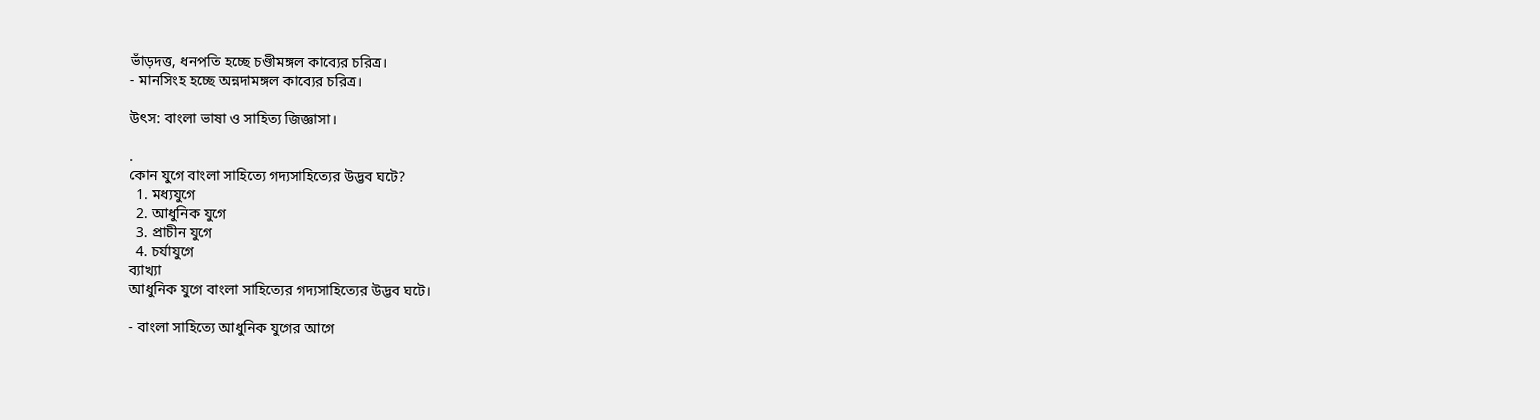ভাঁড়দত্ত, ধনপতি হচ্ছে চণ্ডীমঙ্গল কাব্যের চরিত্র।
- মানসিংহ হচ্ছে অন্নদামঙ্গল কাব্যের চরিত্র।

উৎস: বাংলা ভাষা ও সাহিত্য জিজ্ঞাসা।

.
কোন যুগে বাংলা সাহিত্যে গদ্যসাহিত্যের উদ্ভব ঘটে?
  1. মধ্যযুগে
  2. আধুনিক যুগে
  3. প্রাচীন যুগে
  4. চর্যাযুগে
ব্যাখ্যা
আধুনিক যুগে বাংলা সাহিত্যের গদ্যসাহিত্যের উদ্ভব ঘটে।

- বাংলা সাহিত্যে আধুনিক যুগের আগে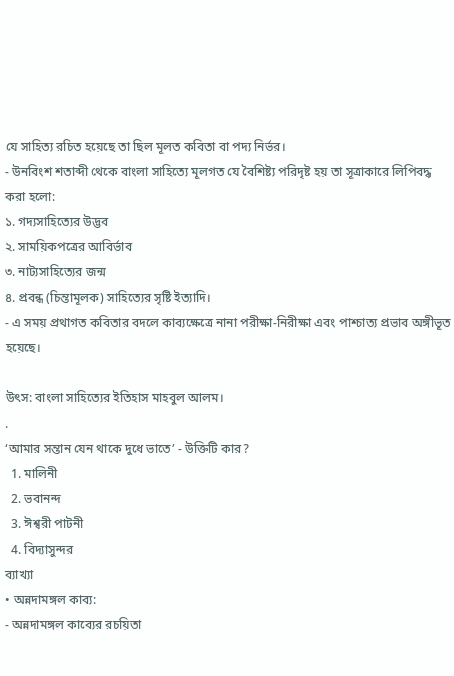যে সাহিত্য রচিত হয়েছে তা ছিল মূলত কবিতা বা পদ্য নির্ভর।
- উনবিংশ শতাব্দী থেকে বাংলা সাহিত্যে মূলগত যে বৈশিষ্ট্য পরিদৃষ্ট হয় তা সূত্রাকারে লিপিবদ্ধ করা হলো:
১. গদ্যসাহিত্যের উদ্ভব
২. সাময়িকপত্রের আবির্ভাব
৩. নাট্যসাহিত্যের জন্ম
৪. প্রবন্ধ (চিন্তামূলক) সাহিত্যের সৃষ্টি ইত্যাদি।
- এ সময় প্রথাগত কবিতার বদলে কাব্যক্ষেত্রে নানা পরীক্ষা-নিরীক্ষা এবং পাশ্চাত্য প্রভাব অঙ্গীভূত হয়েছে।

উৎস: বাংলা সাহিত্যের ইতিহাস মাহবুল আলম।
.
‘আমার সন্তান যেন থাকে দুধে ভাতে’ - উক্তিটি কার?
  1. মালিনী
  2. ভবানন্দ
  3. ঈশ্বরী পাটনী
  4. বিদ্যাসুন্দর
ব্যাখ্যা
• অন্নদামঙ্গল কাব্য:
- অন্নদামঙ্গল কাব্যের রচয়িতা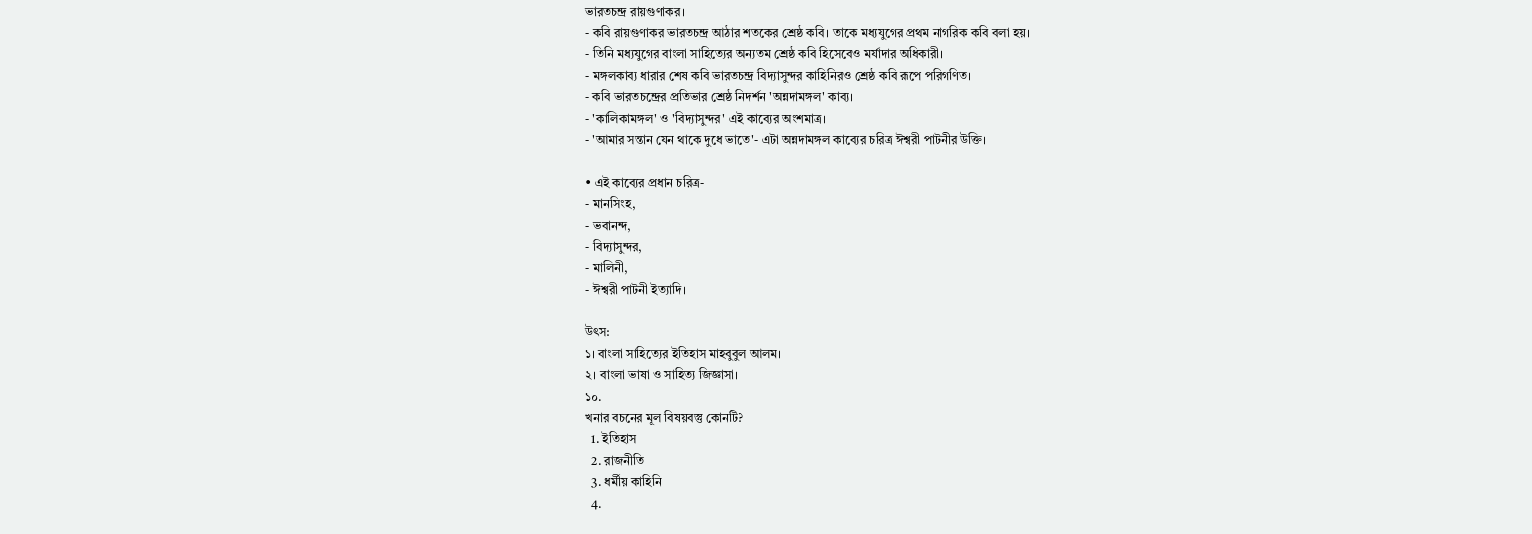ভারতচন্দ্র রায়গুণাকর।
- কবি রায়গুণাকর ভারতচন্দ্র আঠার শতকের শ্রেষ্ঠ কবি। তাকে মধ্যযুগের প্রথম নাগরিক কবি বলা হয়।
- তিনি মধ্যযুগের বাংলা সাহিত্যের অন্যতম শ্রেষ্ঠ কবি হিসেবেও মর্যাদার অধিকারী।
- মঙ্গলকাব্য ধারার শেষ কবি ভারতচন্দ্র বিদ্যাসুন্দর কাহিনিরও শ্রেষ্ঠ কবি রূপে পরিগণিত।
- কবি ভারতচন্দ্রের প্রতিভার শ্রেষ্ঠ নিদর্শন 'অন্নদামঙ্গল' কাব্য।
- 'কালিকামঙ্গল' ও 'বিদ্যাসুন্দর' এই কাব্যের অংশমাত্র।
- 'আমার সন্তান যেন থাকে দুধে ভাতে'- এটা অন্নদামঙ্গল কাব্যের চরিত্র ঈশ্বরী পাটনীর উক্তি।

• এই কাব্যের প্রধান চরিত্র-
- মানসিংহ,
- ভবানন্দ,
- বিদ্যাসুন্দর,
- মালিনী,
- ঈশ্বরী পাটনী ইত্যাদি।

উৎস:
১। বাংলা সাহিত্যের ইতিহাস মাহবুবুল আলম।
২। বাংলা ভাষা ও সাহিত্য জিজ্ঞাসা।
১০.
খনার বচনের মূল বিষয়বস্তু কোনটি?
  1. ইতিহাস
  2. রাজনীতি
  3. ধর্মীয় কাহিনি
  4.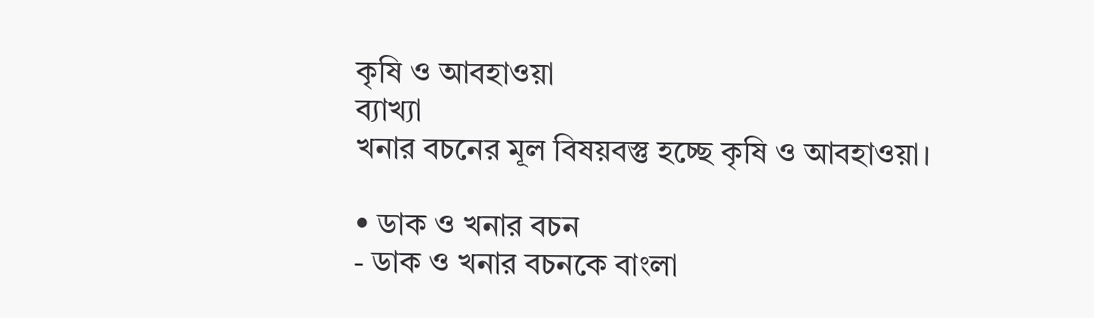কৃষি ও আবহাওয়া
ব্যাখ্যা
খনার বচনের মূল বিষয়বস্তু হচ্ছে কৃষি ও আবহাওয়া।

• ডাক ও খনার বচন
- ডাক ও খনার বচনকে বাংলা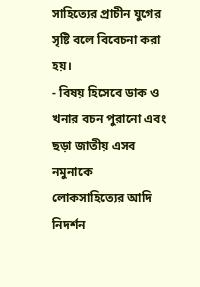সাহিত্যের প্রাচীন যুগের সৃষ্টি বলে বিবেচনা করা হয়।
- বিষয় হিসেবে ডাক ও খনার বচন পুরানো এবং ছড়া জাতীয় এসব নমুনাকে লোকসাহিত্যের আদি নিদর্শন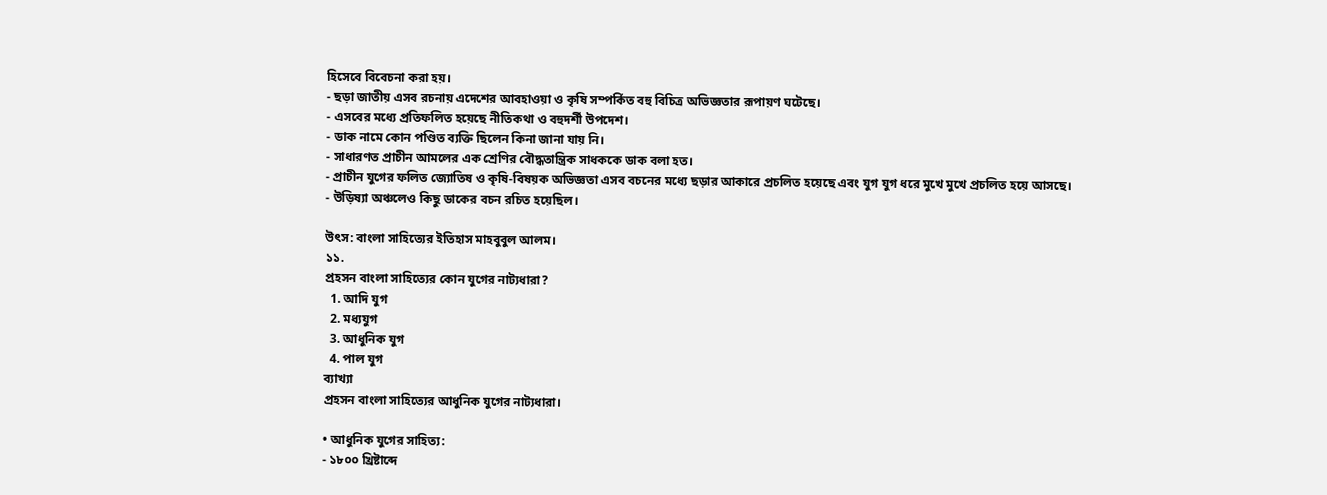হিসেবে বিবেচনা করা হয়।
- ছড়া জাতীয় এসব রচনায় এদেশের আবহাওয়া ও কৃষি সম্পর্কিত বহু বিচিত্র অভিজ্ঞতার রূপায়ণ ঘটেছে।
- এসবের মধ্যে প্রতিফলিত হয়েছে নীতিকথা ও বহুদর্শী উপদেশ।
- ডাক নামে কোন পণ্ডিত ব্যক্তি ছিলেন কিনা জানা যায় নি।
- সাধারণত প্রাচীন আমলের এক শ্রেণির বৌদ্ধতান্ত্রিক সাধককে ডাক বলা হত।
- প্রাচীন যুগের ফলিত জ্যোতিষ ও কৃষি-বিষয়ক অভিজ্ঞতা এসব বচনের মধ্যে ছড়ার আকারে প্রচলিত হয়েছে এবং যুগ যুগ ধরে মুখে মুখে প্রচলিত হয়ে আসছে।
- উড়িষ্যা অঞ্চলেও কিছু ডাকের বচন রচিত হয়েছিল।

উৎস: বাংলা সাহিত্যের ইতিহাস মাহবুবুল আলম।
১১.
প্রহসন বাংলা সাহিত্যের কোন যুগের নাট্যধারা?
  1. আদি যুগ
  2. মধ্যযুগ
  3. আধুনিক যুগ
  4. পাল যুগ
ব্যাখ্যা
প্রহসন বাংলা সাহিত্যের আধুনিক যুগের নাট্যধারা।

• আধুনিক যুগের সাহিত্য:
- ১৮০০ খ্রিষ্টাব্দে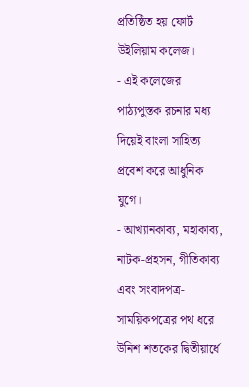প্রতিষ্ঠিত হয় ফোর্ট উইলিয়াম কলেজ।
- এই কলেজের পাঠ্যপুস্তক রচনার মধ্য দিয়েই বাংলা সাহিত্য প্রবেশ করে আধুনিক যুগে।
- আখ্যানকাব্য, মহাকাব্য, নাটক-প্রহসন, গীতিকাব্য এবং সংবাদপত্র-সাময়িকপত্রের পথ ধরে উনিশ শতকের দ্বিতীয়ার্ধে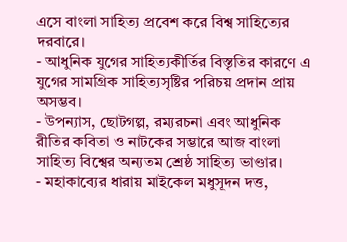এসে বাংলা সাহিত্য প্রবেশ করে বিশ্ব সাহিত্যের দরবারে।
- আধুনিক যুগের সাহিত্যকীর্তির বিস্তৃতির কারণে এ যুগের সামগ্রিক সাহিত্যসৃষ্টির পরিচয় প্রদান প্রায় অসম্ভব।
- উপন্যাস, ছোটগল্প, রম্যরচনা এবং আধুনিক রীতির কবিতা ও নাটকের সম্ভারে আজ বাংলা সাহিত্য বিশ্বের অন্যতম শ্রেষ্ঠ সাহিত্য ভাণ্ডার।
- মহাকাব্যের ধারায় মাইকেল মধুসূদন দত্ত,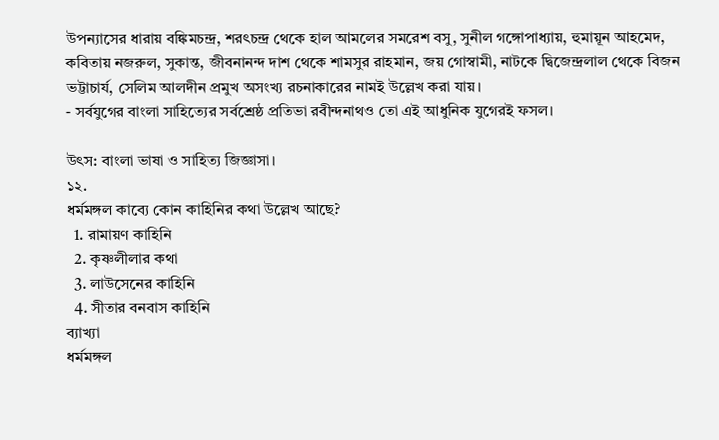উপন্যাসের ধারায় বঙ্কিমচন্দ্র, শরৎচন্দ্র থেকে হাল আমলের সমরেশ বসু, সুনীল গঙ্গোপাধ্যায়, হুমায়ূন আহমেদ, কবিতায় নজরুল, সুকান্ত, জীবনানন্দ দাশ থেকে শামসুর রাহমান, জয় গোস্বামী, নাটকে দ্বিজেন্দ্রলাল থেকে বিজন ভট্টাচার্য, সেলিম আলদীন প্রমুখ অসংখ্য রচনাকারের নামই উল্লেখ করা যায়।
- সর্বযুগের বাংলা সাহিত্যের সর্বশ্রেষ্ঠ প্রতিভা রবীন্দনাথও তো এই আধুনিক যুগেরই ফসল।

উৎস: বাংলা ভাষা ও সাহিত্য জিজ্ঞাসা।
১২.
ধর্মমঙ্গল কাব্যে কোন কাহিনির কথা উল্লেখ আছে?
  1. রামায়ণ কাহিনি
  2. কৃষ্ণলীলার কথা
  3. লাউসেনের কাহিনি
  4. সীতার বনবাস কাহিনি
ব্যাখ্যা
ধর্মমঙ্গল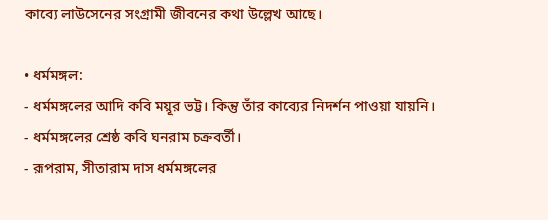কাব্যে লাউসেনের সংগ্রামী জীবনের কথা উল্লেখ আছে।

• ধর্মমঙ্গল:
- ধর্মমঙ্গলের আদি কবি ময়ূর ভট্ট। কিন্তু তাঁর কাব্যের নিদর্শন পাওয়া যায়নি।
- ধর্মমঙ্গলের শ্রেষ্ঠ কবি ঘনরাম চক্রবর্তী।
- রূপরাম, সীতারাম দাস ধর্মমঙ্গলের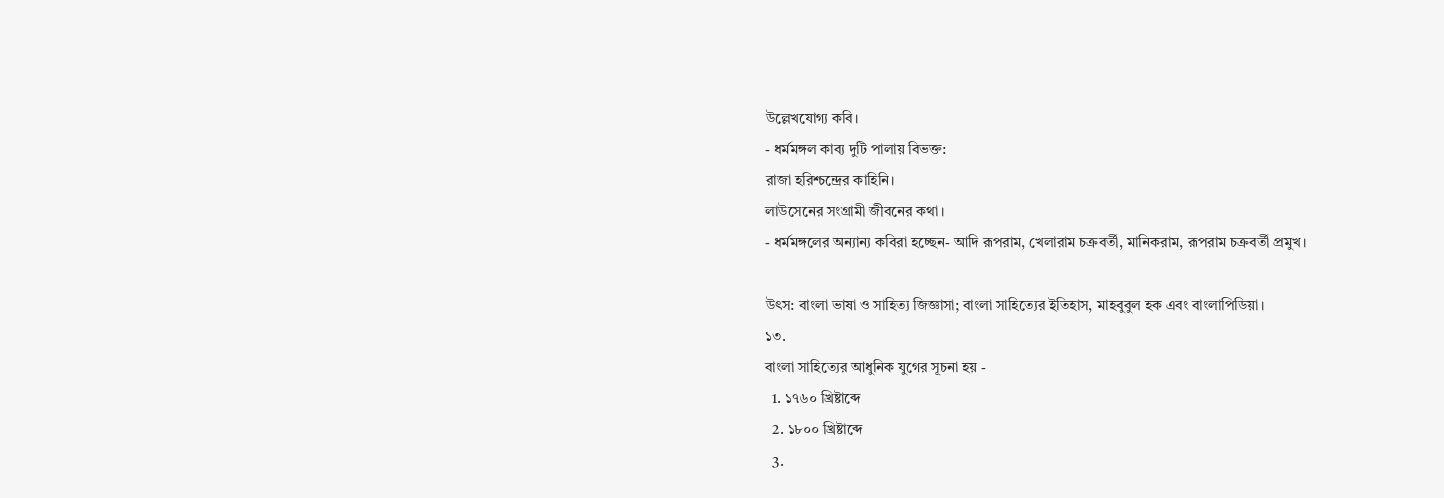উল্লেখযোগ্য কবি।
- ধর্মমঙ্গল কাব্য দুটি পালায় বিভক্ত:
রাজা হরিশ্চন্দ্রের কাহিনি।
লাউসেনের সংগ্রামী জীবনের কথা।
- ধর্মমঙ্গলের অন্যান্য কবিরা হচ্ছেন- আদি রূপরাম, খেলারাম চক্রবর্তী, মানিকরাম, রূপরাম চক্রবর্তী প্রমুখ।

উৎস: বাংলা ভাষা ও সাহিত্য জিজ্ঞাসা; বাংলা সাহিত্যের ইতিহাস, মাহবুবুল হক এবং বাংলাপিডিয়া।
১৩.
বাংলা সাহিত্যের আধুনিক যুগের সূচনা হয় -
  1. ১৭৬০ খ্রিষ্টাব্দে
  2. ১৮০০ খ্রিষ্টাব্দে
  3.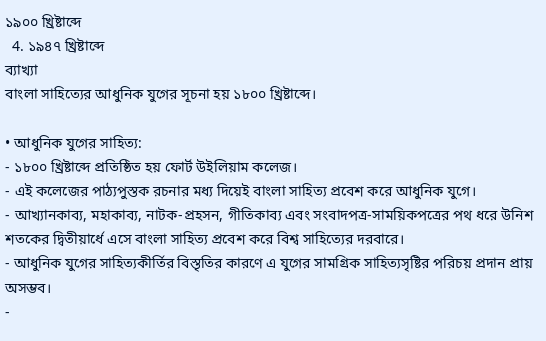১৯০০ খ্রিষ্টাব্দে
  4. ১৯৪৭ খ্রিষ্টাব্দে
ব্যাখ্যা
বাংলা সাহিত্যের আধুনিক যুগের সূচনা হয় ১৮০০ খ্রিষ্টাব্দে।

• আধুনিক যুগের সাহিত্য:
- ১৮০০ খ্রিষ্টাব্দে প্রতিষ্ঠিত হয় ফোর্ট উইলিয়াম কলেজ।
- এই কলেজের পাঠ্যপুস্তক রচনার মধ্য দিয়েই বাংলা সাহিত্য প্রবেশ করে আধুনিক যুগে।
- আখ্যানকাব্য, মহাকাব্য, নাটক-প্রহসন, গীতিকাব্য এবং সংবাদপত্র-সাময়িকপত্রের পথ ধরে উনিশ শতকের দ্বিতীয়ার্ধে এসে বাংলা সাহিত্য প্রবেশ করে বিশ্ব সাহিত্যের দরবারে।
- আধুনিক যুগের সাহিত্যকীর্তির বিস্তৃতির কারণে এ যুগের সামগ্রিক সাহিত্যসৃষ্টির পরিচয় প্রদান প্রায় অসম্ভব।
-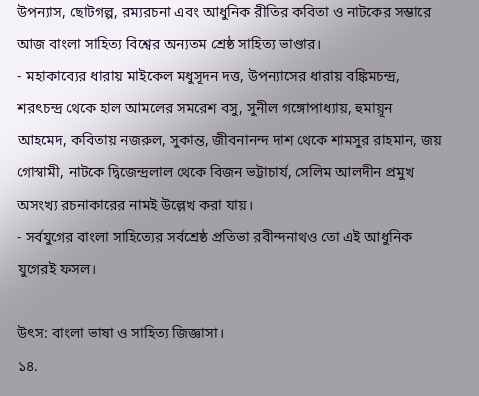উপন্যাস, ছোটগল্প, রম্যরচনা এবং আধুনিক রীতির কবিতা ও নাটকের সম্ভারে আজ বাংলা সাহিত্য বিশ্বের অন্যতম শ্রেষ্ঠ সাহিত্য ভাণ্ডার।
- মহাকাব্যের ধারায় মাইকেল মধুসূদন দত্ত, উপন্যাসের ধারায় বঙ্কিমচন্দ্র, শরৎচন্দ্র থেকে হাল আমলের সমরেশ বসু, সুনীল গঙ্গোপাধ্যায়, হুমায়ূন আহমেদ, কবিতায় নজরুল, সুকান্ত, জীবনানন্দ দাশ থেকে শামসুর রাহমান, জয় গোস্বামী, নাটকে দ্বিজেন্দ্রলাল থেকে বিজন ভট্টাচার্য, সেলিম আলদীন প্রমুখ অসংখ্য রচনাকারের নামই উল্লেখ করা যায়।
- সর্বযুগের বাংলা সাহিত্যের সর্বশ্রেষ্ঠ প্রতিভা রবীন্দনাথও তো এই আধুনিক যুগেরই ফসল।

উৎস: বাংলা ভাষা ও সাহিত্য জিজ্ঞাসা।
১৪.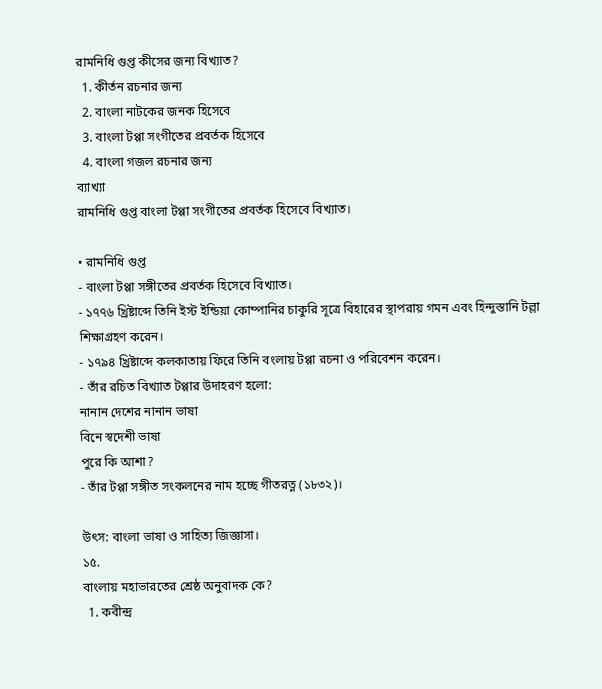রামনিধি গুপ্ত কীসের জন্য বিখ্যাত?
  1. কীর্তন রচনার জন্য
  2. বাংলা নাটকের জনক হিসেবে
  3. বাংলা টপ্পা সংগীতের প্রবর্তক হিসেবে
  4. বাংলা গজল রচনার জন্য
ব্যাখ্যা
রামনিধি গুপ্ত বাংলা টপ্পা সংগীতের প্রবর্তক হিসেবে বিখ্যাত।

• রামনিধি গুপ্ত
- বাংলা টপ্পা সঙ্গীতের প্রবর্তক হিসেবে বিখ্যাত।
- ১৭৭৬ খ্রিষ্টাব্দে তিনি ইস্ট ইন্ডিয়া কোম্পানির চাকুরি সূত্রে বিহারের স্থাপরায় গমন এবং হিন্দুস্তানি টল্লা শিক্ষাগ্রহণ করেন।
- ১৭৯৪ খ্রিষ্টাব্দে কলকাতায় ফিরে তিনি বংলায় টপ্পা রচনা ও পরিবেশন করেন।
- তাঁর রচিত বিখ্যাত টপ্পার উদাহরণ হলো:
নানান দেশের নানান ভাষা
বিনে স্বদেশী ভাষা
পুরে কি আশা?
- তাঁর টপ্পা সঙ্গীত সংকলনের নাম হচ্ছে গীতরত্ন (১৮৩২)।

উৎস: বাংলা ভাষা ও সাহিত্য জিজ্ঞাসা।
১৫.
বাংলায় মহাভারতের শ্রেষ্ঠ অনুবাদক কে?
  1. কবীন্দ্র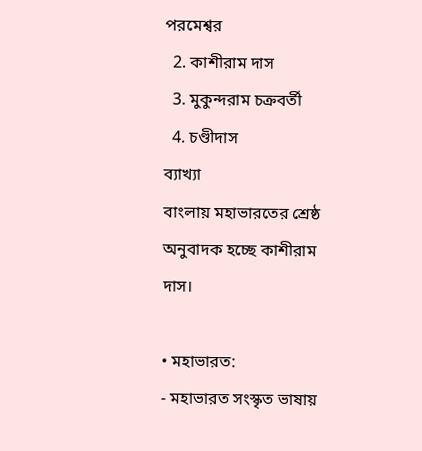পরমেশ্বর
  2. কাশীরাম দাস
  3. মুকুন্দরাম চক্রবর্তী
  4. চণ্ডীদাস
ব্যাখ্যা
বাংলায় মহাভারতের শ্রেষ্ঠ অনুবাদক হচ্ছে কাশীরাম দাস।

• মহাভারত:
- মহাভারত সংস্কৃত ভাষায়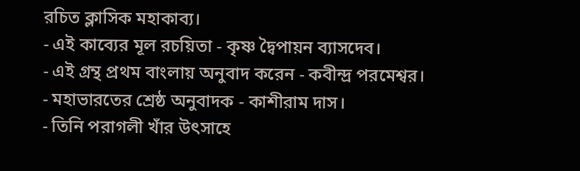রচিত ক্লাসিক মহাকাব্য।
- এই কাব্যের মূল রচয়িতা - কৃষ্ণ দ্বৈপায়ন ব্যাসদেব।
- এই গ্রন্থ প্রথম বাংলায় অনুবাদ করেন - কবীন্দ্র পরমেশ্বর।
- মহাভারতের শ্রেষ্ঠ অনুবাদক - কাশীরাম দাস।
- তিনি পরাগলী খাঁর উৎসাহে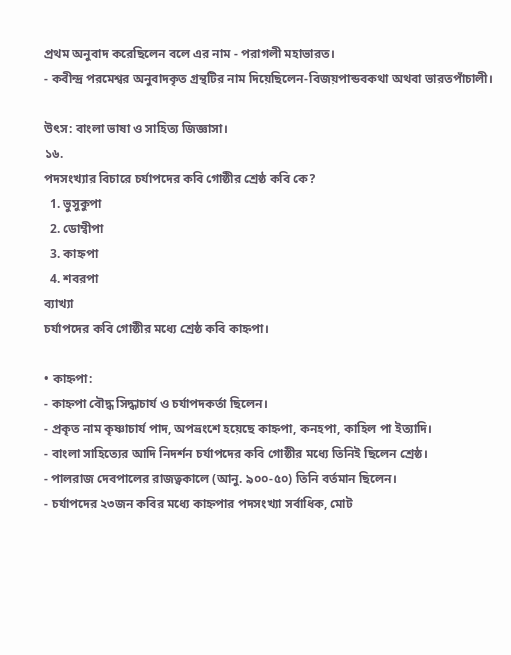প্রথম অনুবাদ করেছিলেন বলে এর নাম - পরাগলী মহাভারত।
- কবীন্দ্র পরমেশ্বর অনুবাদকৃত গ্রন্থটির নাম দিয়েছিলেন-বিজয়পান্ডবকথা অথবা ভারতপাঁচালী।

উৎস: বাংলা ভাষা ও সাহিত্য জিজ্ঞাসা।
১৬.
পদসংখ্যার বিচারে চর্যাপদের কবি গোষ্ঠীর শ্রেষ্ঠ কবি কে?
  1. ভুসুকুপা
  2. ডোম্বীপা
  3. কাহ্নপা
  4. শবরপা
ব্যাখ্যা
চর্যাপদের কবি গোষ্ঠীর মধ্যে শ্রেষ্ঠ কবি কাহ্নপা।

• কাহ্নপা:
- কাহ্নপা বৌদ্ধ সিদ্ধাচার্য ও চর্যাপদকর্তা ছিলেন।
- প্রকৃত নাম কৃষ্ণাচার্য পাদ, অপভ্রংশে হয়েছে কাহ্নপা, কনহপা, কাহিল পা ইত্যাদি।
- বাংলা সাহিত্যের আদি নিদর্শন চর্যাপদের কবি গোষ্ঠীর মধ্যে তিনিই ছিলেন শ্রেষ্ঠ।
- পালরাজ দেবপালের রাজত্বকালে (আনু. ৯০০-৫০) তিনি বর্তমান ছিলেন।
- চর্যাপদের ২৩জন কবির মধ্যে কাহ্নপার পদসংখ্যা সর্বাধিক, মোট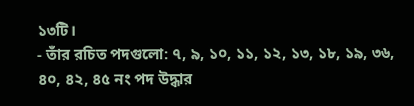১৩টি।
- তাঁর রচিত পদগুলো: ৭, ৯, ১০, ১১, ১২, ১৩, ১৮, ১৯, ৩৬, ৪০, ৪২, ৪৫ নং পদ উদ্ধার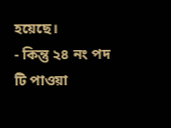হয়েছে।
- কিন্তু ২৪ নং পদ টি পাওয়া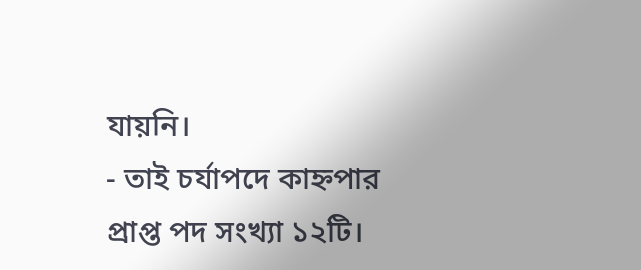যায়নি।
- তাই চর্যাপদে কাহ্নপার প্রাপ্ত পদ সংখ্যা ১২টি।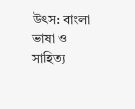উৎস: বাংলা ভাষা ও সাহিত্য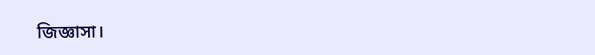জিজ্ঞাসা।